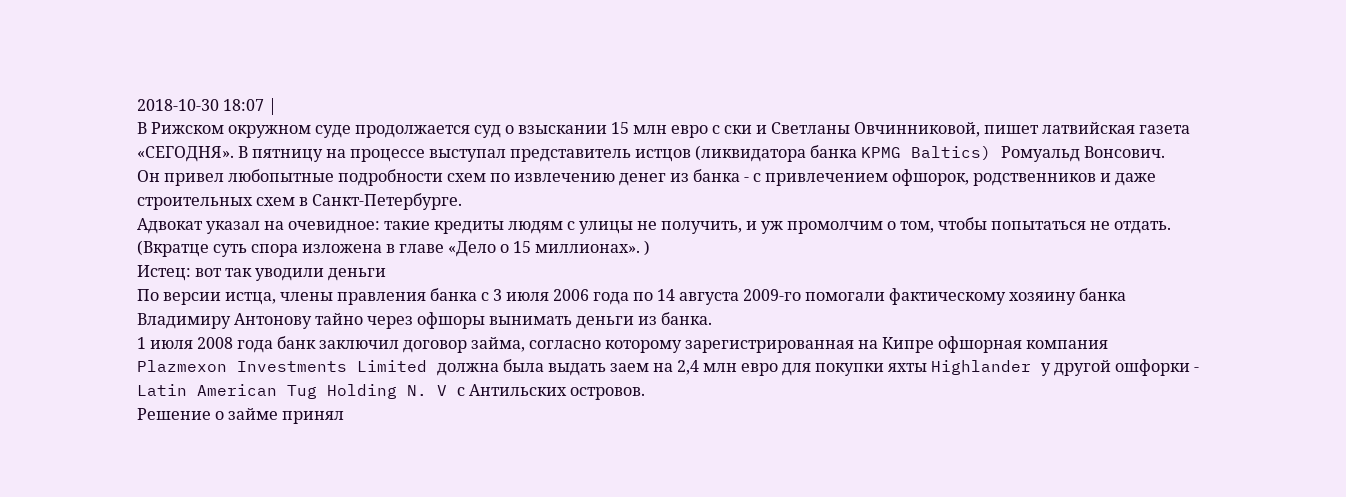2018-10-30 18:07 |
В Рижском окружном суде продолжается суд о взыскании 15 млн евро с ски и Светланы Овчинниковой, пишет латвийская газета «СЕГОДНЯ». В пятницу на процессе выступал представитель истцов (ликвидатора банка KPMG Baltics) Ромуальд Вонсович.
Он привел любопытные подробности схем по извлечению денег из банка - с привлечением офшорок, родственников и даже строительных схем в Санкт-Петербурге.
Адвокат указал на очевидное: такие кредиты людям с улицы не получить, и уж промолчим о том, чтобы попытаться не отдать. (Вкратце суть спора изложена в главе «Дело о 15 миллионах». )
Истец: вот так уводили деньги
По версии истца, члены правления банка с 3 июля 2006 года по 14 августа 2009-го помогали фактическому хозяину банка Владимиру Антонову тайно через офшоры вынимать деньги из банка.
1 июля 2008 года банк заключил договор займа, согласно которому зарегистрированная на Кипре офшорная компания Plazmexon Investments Limited должна была выдать заем на 2,4 млн евро для покупки яхты Highlander у другой ошфорки - Latin American Tug Holding N. V с Антильских островов.
Решение о займе принял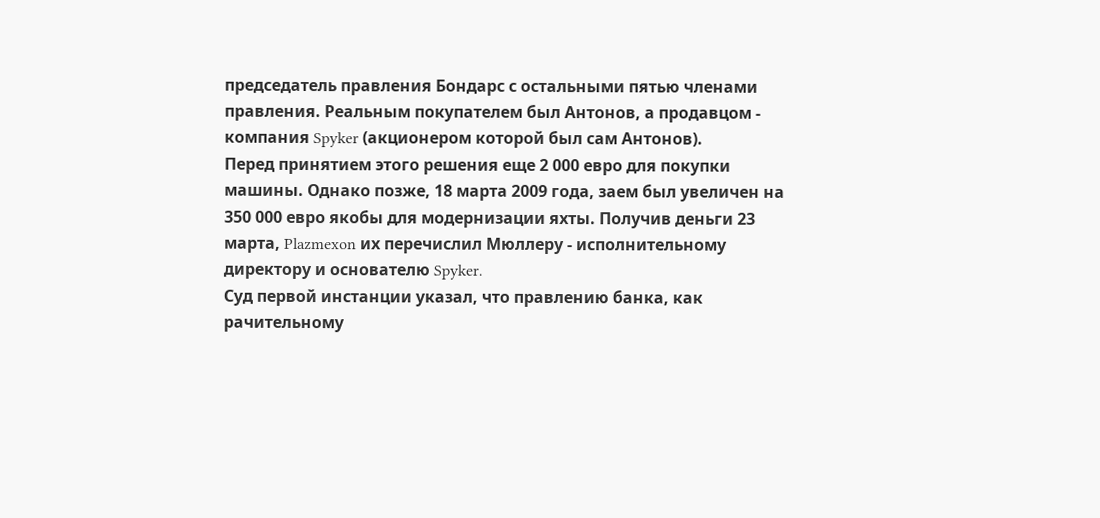председатель правления Бондарс с остальными пятью членами правления. Реальным покупателем был Антонов, а продавцом - компания Spyker (акционером которой был сам Антонов).
Перед принятием этого решения еще 2 000 евро для покупки машины. Однако позже, 18 марта 2009 года, заем был увеличен на 350 000 евро якобы для модернизации яхты. Получив деньги 23 марта, Plazmexon их перечислил Мюллеру - исполнительному директору и основателю Spyker.
Суд первой инстанции указал, что правлению банка, как рачительному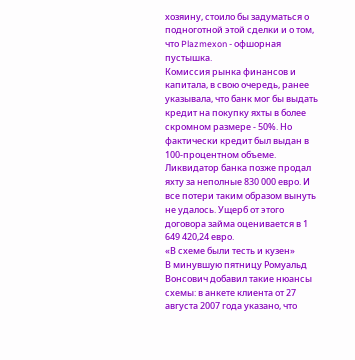хозяину, стоило бы задуматься о подноготной этой сделки и о том, что Plazmexon - офшорная пустышка.
Комиссия рынка финансов и капитала, в свою очередь, ранее указывала, что банк мог бы выдать кредит на покупку яхты в более скромном размере - 50%. Но фактически кредит был выдан в 100-процентном объеме.
Ликвидатор банка позже продал яхту за неполные 830 000 евро. И все потери таким образом вынуть не удалось. Ущерб от этого договора займа оценивается в 1 649 420,24 евро.
«В схеме были тесть и кузен»
В минувшую пятницу Ромуальд Вонсович добавил такие нюансы схемы: в анкете клиента от 27 августа 2007 года указано, что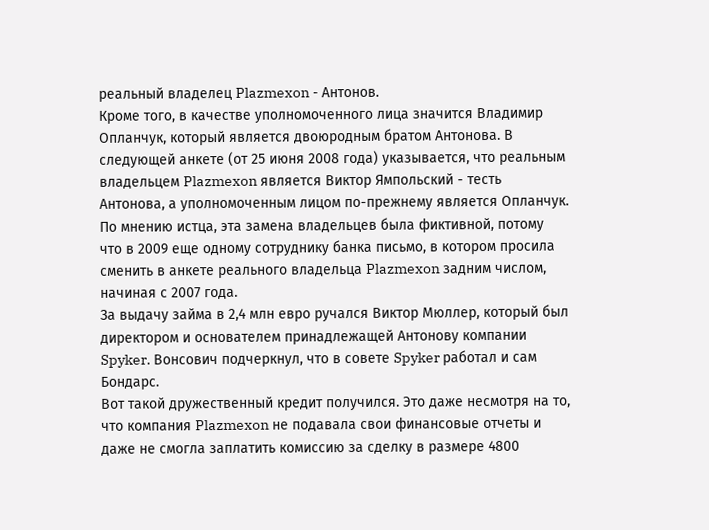реальный владелец Plazmexon - Антонов.
Кроме того, в качестве уполномоченного лица значится Владимир Опланчук, который является двоюродным братом Антонова. В следующей анкете (от 25 июня 2008 года) указывается, что реальным владельцем Plazmexon является Виктор Ямпольский - тесть Антонова, а уполномоченным лицом по-прежнему является Опланчук.
По мнению истца, эта замена владельцев была фиктивной, потому что в 2009 еще одному сотруднику банка письмо, в котором просила сменить в анкете реального владельца Plazmexon задним числом, начиная с 2007 года.
За выдачу займа в 2,4 млн евро ручался Виктор Мюллер, который был директором и основателем принадлежащей Антонову компании Spyker. Вонсович подчеркнул, что в совете Spyker работал и сам Бондарс.
Вот такой дружественный кредит получился. Это даже несмотря на то, что компания Plazmexon не подавала свои финансовые отчеты и даже не смогла заплатить комиссию за сделку в размере 4800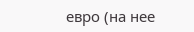евро (на нее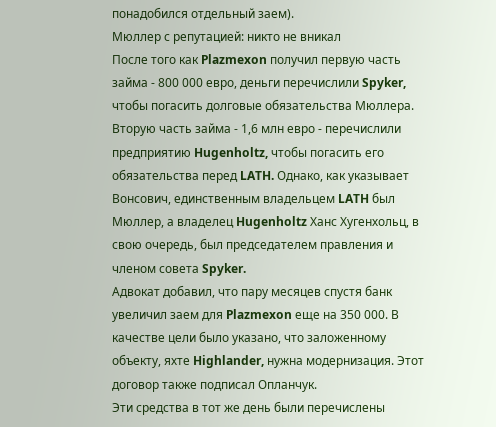понадобился отдельный заем).
Мюллер с репутацией: никто не вникал
После того как Plazmexon получил первую часть займа - 800 000 евро, деньги перечислили Spyker, чтобы погасить долговые обязательства Мюллера. Вторую часть займа - 1,6 млн евро - перечислили предприятию Hugenholtz, чтобы погасить его обязательства перед LATH. Однако, как указывает Вонсович, единственным владельцем LATH был Мюллер, а владелец Hugenholtz Ханс Хугенхольц, в свою очередь, был председателем правления и членом совета Spyker.
Адвокат добавил, что пару месяцев спустя банк увеличил заем для Plazmexon еще на 350 000. В качестве цели было указано, что заложенному объекту, яхте Highlander, нужна модернизация. Этот договор также подписал Опланчук.
Эти средства в тот же день были перечислены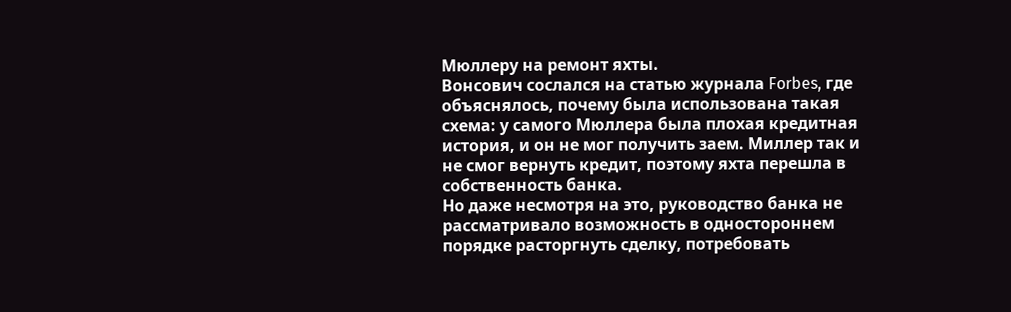Мюллеру на ремонт яхты.
Вонсович сослался на статью журнала Forbes, где объяснялось, почему была использована такая схема: у самого Мюллера была плохая кредитная история, и он не мог получить заем. Миллер так и не смог вернуть кредит, поэтому яхта перешла в собственность банка.
Но даже несмотря на это, руководство банка не рассматривало возможность в одностороннем порядке расторгнуть сделку, потребовать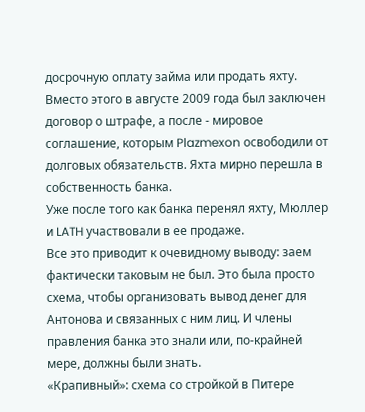досрочную оплату займа или продать яхту. Вместо этого в августе 2009 года был заключен договор о штрафе, а после - мировое соглашение, которым Plazmexon освободили от долговых обязательств. Яхта мирно перешла в собственность банка.
Уже после того как банка перенял яхту, Мюллер и LATH участвовали в ее продаже.
Все это приводит к очевидному выводу: заем фактически таковым не был. Это была просто схема, чтобы организовать вывод денег для Антонова и связанных с ним лиц. И члены правления банка это знали или, по-крайней мере, должны были знать.
«Крапивный»: схема со стройкой в Питере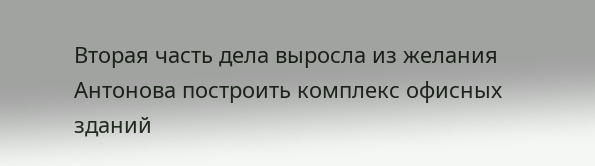Вторая часть дела выросла из желания Антонова построить комплекс офисных зданий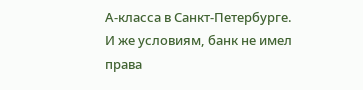А-класса в Санкт-Петербурге.
И же условиям, банк не имел права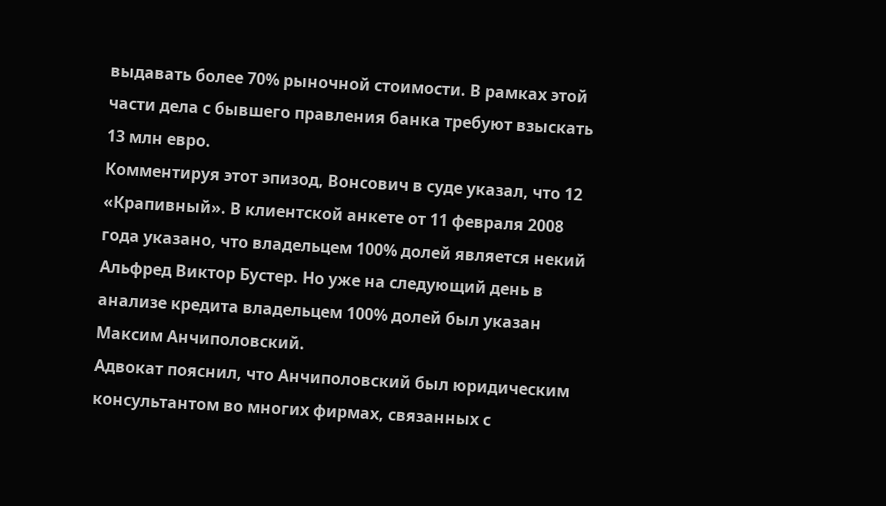выдавать более 70% рыночной стоимости. В рамках этой части дела с бывшего правления банка требуют взыскать 13 млн евро.
Комментируя этот эпизод, Вонсович в суде указал, что 12 «Крапивный». В клиентской анкете от 11 февраля 2008 года указано, что владельцем 100% долей является некий Альфред Виктор Бустер. Но уже на следующий день в анализе кредита владельцем 100% долей был указан Максим Анчиполовский.
Адвокат пояснил, что Анчиполовский был юридическим консультантом во многих фирмах, связанных с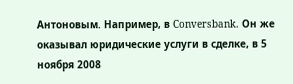Антоновым. Например, в Conversbank. Он же оказывал юридические услуги в сделке, в 5 ноября 2008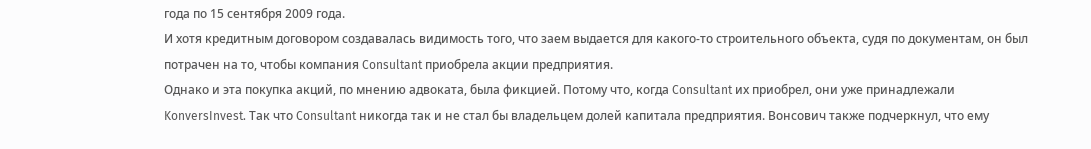года по 15 сентября 2009 года.
И хотя кредитным договором создавалась видимость того, что заем выдается для какого-то строительного объекта, судя по документам, он был потрачен на то, чтобы компания Consultant приобрела акции предприятия.
Однако и эта покупка акций, по мнению адвоката, была фикцией. Потому что, когда Consultant их приобрел, они уже принадлежали KonversInvest. Так что Consultant никогда так и не стал бы владельцем долей капитала предприятия. Вонсович также подчеркнул, что ему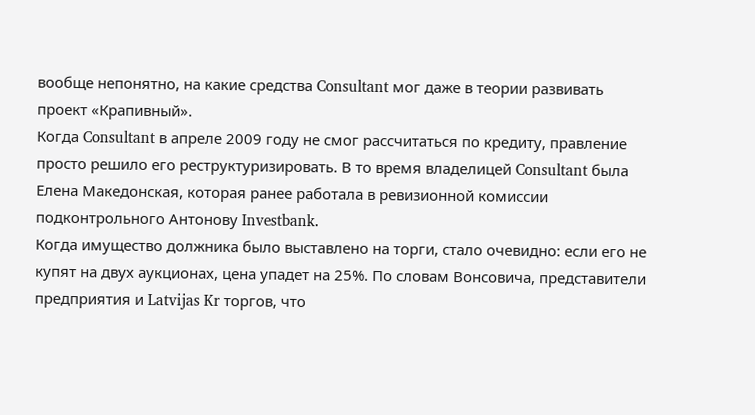вообще непонятно, на какие средства Consultant мог даже в теории развивать проект «Крапивный».
Когда Consultant в апреле 2009 году не смог рассчитаться по кредиту, правление просто решило его реструктуризировать. В то время владелицей Consultant была Елена Македонская, которая ранее работала в ревизионной комиссии подконтрольного Антонову Investbank.
Когда имущество должника было выставлено на торги, стало очевидно: если его не купят на двух аукционах, цена упадет на 25%. По словам Вонсовича, представители предприятия и Latvijas Kr торгов, что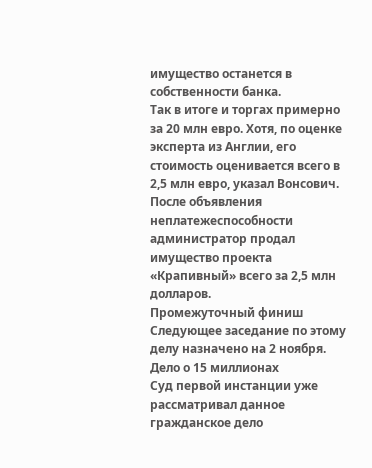имущество останется в собственности банка.
Так в итоге и торгах примерно за 20 млн евро. Хотя, по оценке эксперта из Англии, его стоимость оценивается всего в 2,5 млн евро, указал Вонсович.
После объявления неплатежеспособности администратор продал имущество проекта «Крапивный» всего за 2,5 млн долларов.
Промежуточный финиш
Следующее заседание по этому делу назначено на 2 ноября.
Дело о 15 миллионах
Суд первой инстанции уже рассматривал данное гражданское дело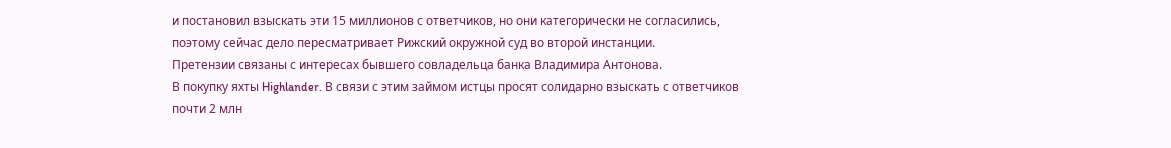и постановил взыскать эти 15 миллионов с ответчиков, но они категорически не согласились, поэтому сейчас дело пересматривает Рижский окружной суд во второй инстанции.
Претензии связаны с интересах бывшего совладельца банка Владимира Антонова.
В покупку яхты Highlander. В связи с этим займом истцы просят солидарно взыскать с ответчиков почти 2 млн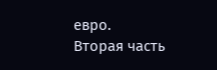евро.
Вторая часть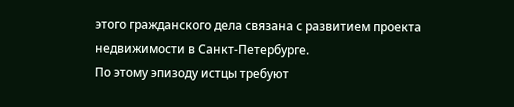этого гражданского дела связана с развитием проекта недвижимости в Санкт-Петербурге.
По этому эпизоду истцы требуют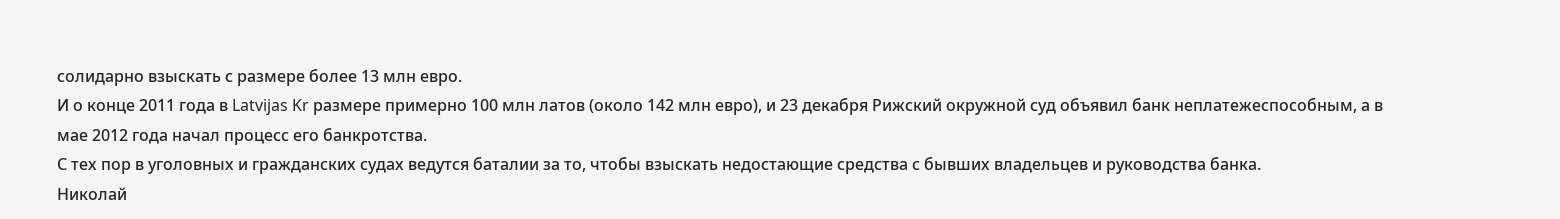солидарно взыскать с размере более 13 млн евро.
И о конце 2011 года в Latvijas Kr размере примерно 100 млн латов (около 142 млн евро), и 23 декабря Рижский окружной суд объявил банк неплатежеспособным, а в мае 2012 года начал процесс его банкротства.
С тех пор в уголовных и гражданских судах ведутся баталии за то, чтобы взыскать недостающие средства с бывших владельцев и руководства банка.
Николай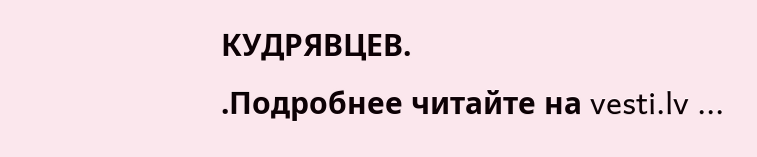КУДРЯВЦЕВ.
.Подробнее читайте на vesti.lv ...